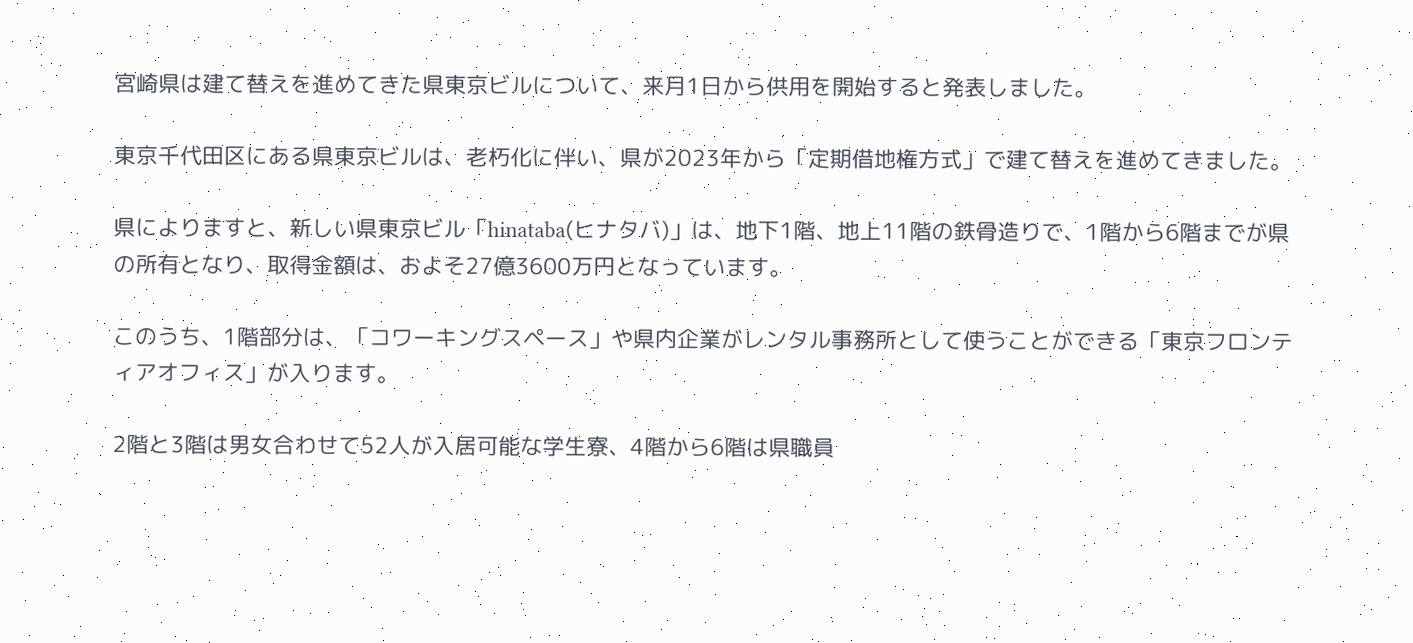宮崎県は建て替えを進めてきた県東京ビルについて、来月1日から供用を開始すると発表しました。

東京千代田区にある県東京ビルは、老朽化に伴い、県が2023年から「定期借地権方式」で建て替えを進めてきました。

県によりますと、新しい県東京ビル「hinataba(ヒナタバ)」は、地下1階、地上11階の鉄骨造りで、1階から6階までが県の所有となり、取得金額は、およそ27億3600万円となっています。

このうち、1階部分は、「コワーキングスペース」や県内企業がレンタル事務所として使うことができる「東京フロンティアオフィス」が入ります。

2階と3階は男女合わせて52人が入居可能な学生寮、4階から6階は県職員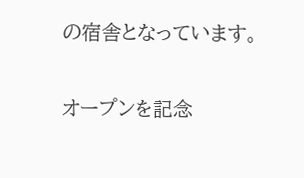の宿舎となっています。

オープンを記念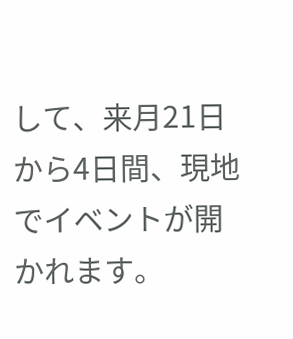して、来月21日から4日間、現地でイベントが開かれます。